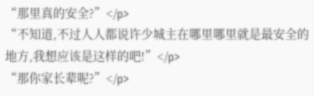“那里真的安全?”</p>
“不知道,不过人人都说许少城主在哪里哪里就是最安全的地方,我想应该是这样的吧!”</p>
“那你家长辈呢?”</p>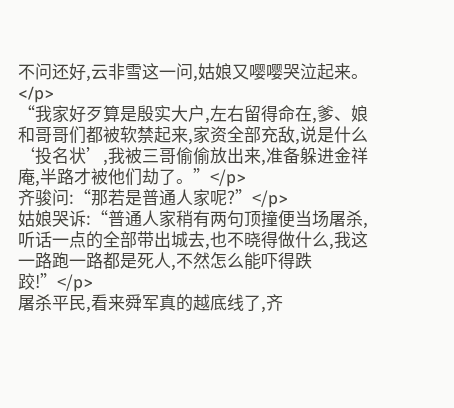不问还好,云非雪这一问,姑娘又嘤嘤哭泣起来。</p>
“我家好歹算是殷实大户,左右留得命在,爹、娘和哥哥们都被软禁起来,家资全部充敌,说是什么‘投名状’,我被三哥偷偷放出来,准备躲进金祥庵,半路才被他们劫了。”</p>
齐骏问:“那若是普通人家呢?”</p>
姑娘哭诉:“普通人家稍有两句顶撞便当场屠杀,听话一点的全部带出城去,也不晓得做什么,我这一路跑一路都是死人,不然怎么能吓得跌跤!”</p>
屠杀平民,看来舜军真的越底线了,齐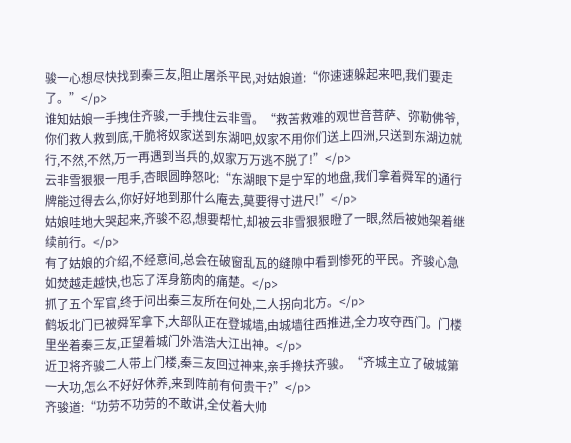骏一心想尽快找到秦三友,阻止屠杀平民,对姑娘道:“你速速躲起来吧,我们要走了。”</p>
谁知姑娘一手拽住齐骏,一手拽住云非雪。“救苦救难的观世音菩萨、弥勒佛爷,你们救人救到底,干脆将奴家送到东湖吧,奴家不用你们送上四洲,只送到东湖边就行,不然,不然,万一再遇到当兵的,奴家万万逃不脱了!”</p>
云非雪狠狠一甩手,杏眼圆睁怒叱:“东湖眼下是宁军的地盘,我们拿着舜军的通行牌能过得去么,你好好地到那什么庵去,莫要得寸进尺!”</p>
姑娘哇地大哭起来,齐骏不忍,想要帮忙,却被云非雪狠狠瞪了一眼,然后被她架着继续前行。</p>
有了姑娘的介绍,不经意间,总会在破窗乱瓦的缝隙中看到惨死的平民。齐骏心急如焚越走越快,也忘了浑身筋肉的痛楚。</p>
抓了五个军官,终于问出秦三友所在何处,二人拐向北方。</p>
鹤坂北门已被舜军拿下,大部队正在登城墙,由城墙往西推进,全力攻夺西门。门楼里坐着秦三友,正望着城门外浩浩大江出神。</p>
近卫将齐骏二人带上门楼,秦三友回过神来,亲手搀扶齐骏。“齐城主立了破城第一大功,怎么不好好休养,来到阵前有何贵干?”</p>
齐骏道:“功劳不功劳的不敢讲,全仗着大帅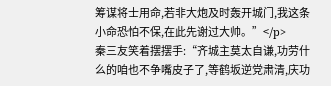筹谋将士用命,若非大炮及时轰开城门,我这条小命恐怕不保,在此先谢过大帅。”</p>
秦三友笑着摆摆手:“齐城主莫太自谦,功劳什么的咱也不争嘴皮子了,等鹤坂逆党肃清,庆功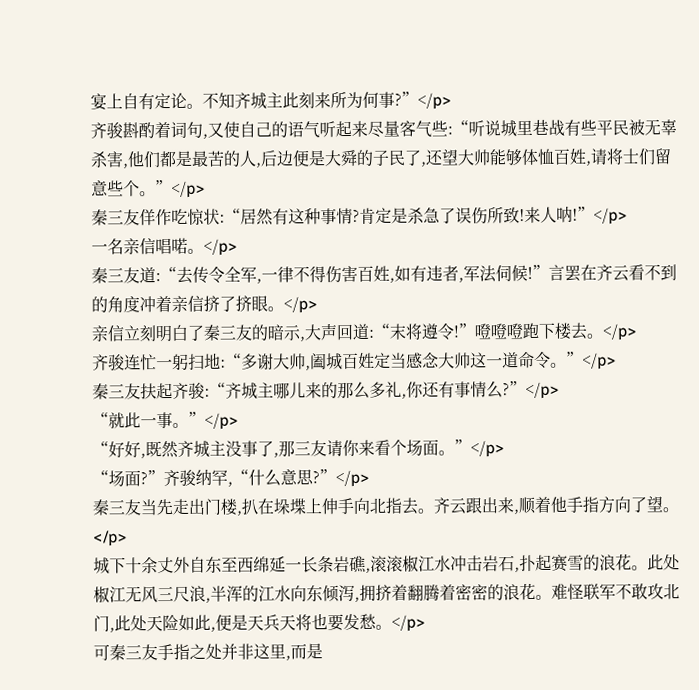宴上自有定论。不知齐城主此刻来所为何事?”</p>
齐骏斟酌着词句,又使自己的语气听起来尽量客气些:“听说城里巷战有些平民被无辜杀害,他们都是最苦的人,后边便是大舜的子民了,还望大帅能够体恤百姓,请将士们留意些个。”</p>
秦三友佯作吃惊状:“居然有这种事情?肯定是杀急了误伤所致!来人呐!”</p>
一名亲信唱喏。</p>
秦三友道:“去传令全军,一律不得伤害百姓,如有违者,军法伺候!”言罢在齐云看不到的角度冲着亲信挤了挤眼。</p>
亲信立刻明白了秦三友的暗示,大声回道:“末将遵令!”噔噔噔跑下楼去。</p>
齐骏连忙一躬扫地:“多谢大帅,阖城百姓定当感念大帅这一道命令。”</p>
秦三友扶起齐骏:“齐城主哪儿来的那么多礼,你还有事情么?”</p>
“就此一事。”</p>
“好好,既然齐城主没事了,那三友请你来看个场面。”</p>
“场面?”齐骏纳罕,“什么意思?”</p>
秦三友当先走出门楼,扒在垛堞上伸手向北指去。齐云跟出来,顺着他手指方向了望。</p>
城下十余丈外自东至西绵延一长条岩礁,滚滚椒江水冲击岩石,扑起赛雪的浪花。此处椒江无风三尺浪,半浑的江水向东倾泻,拥挤着翻腾着密密的浪花。难怪联军不敢攻北门,此处天险如此,便是天兵天将也要发愁。</p>
可秦三友手指之处并非这里,而是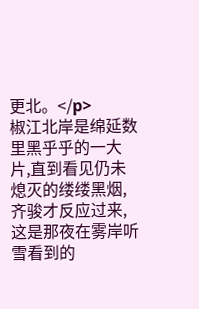更北。</p>
椒江北岸是绵延数里黑乎乎的一大片,直到看见仍未熄灭的缕缕黑烟,齐骏才反应过来,这是那夜在雾岸听雪看到的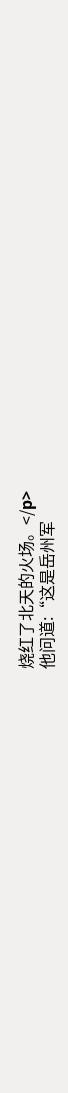烧红了北天的火场。</p>
他问道:“这是岳州军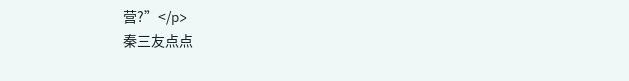营?”</p>
秦三友点点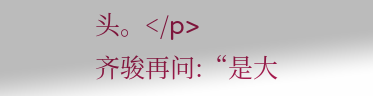头。</p>
齐骏再问:“是大